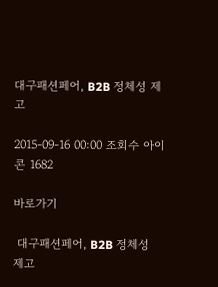대구패션페어, B2B 정체성 제고

2015-09-16 00:00 조회수 아이콘 1682

바로가기

 대구패션페어, B2B 정체성 제고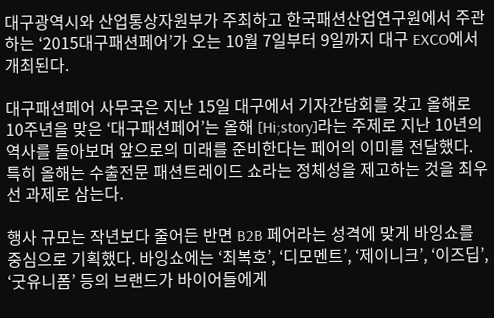대구광역시와 산업통상자원부가 주최하고 한국패션산업연구원에서 주관하는 ‘2015대구패션페어’가 오는 10월 7일부터 9일까지 대구 EXCO에서 개최된다.

대구패션페어 사무국은 지난 15일 대구에서 기자간담회를 갖고 올해로 10주년을 맞은 ‘대구패션페어’는 올해 [Hi;story]라는 주제로 지난 10년의 역사를 돌아보며 앞으로의 미래를 준비한다는 페어의 이미를 전달했다. 특히 올해는 수출전문 패션트레이드 쇼라는 정체성을 제고하는 것을 최우선 과제로 삼는다.

행사 규모는 작년보다 줄어든 반면 B2B 페어라는 성격에 맞게 바잉쇼를 중심으로 기획했다. 바잉쇼에는 ‘최복호’, ‘디모멘트’, ‘제이니크’, ‘이즈딥’, ‘굿유니폼’ 등의 브랜드가 바이어들에게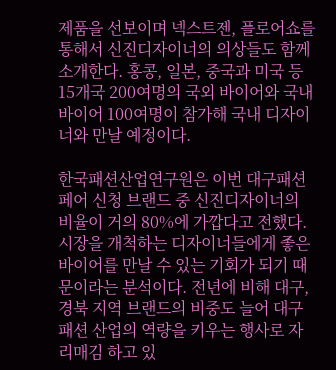제품을 선보이며 넥스트젠, 플로어쇼를 통해서 신진디자이너의 의상들도 함께 소개한다. 홍콩, 일본, 중국과 미국 등 15개국 200여명의 국외 바이어와 국내 바이어 100여명이 참가해 국내 디자이너와 만날 예정이다.

한국패션산업연구원은 이번 대구패션페어 신청 브랜드 중 신진디자이너의 비율이 거의 80%에 가깝다고 전했다. 시장을 개척하는 디자이너들에게 좋은 바이어를 만날 수 있는 기회가 되기 때문이라는 분석이다. 전년에 비해 대구, 경북 지역 브랜드의 비중도 늘어 대구 패션 산업의 역량을 키우는 행사로 자리매김 하고 있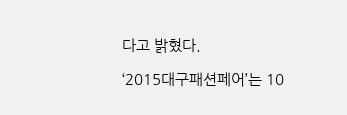다고 밝혔다.

‘2015대구패션페어’는 10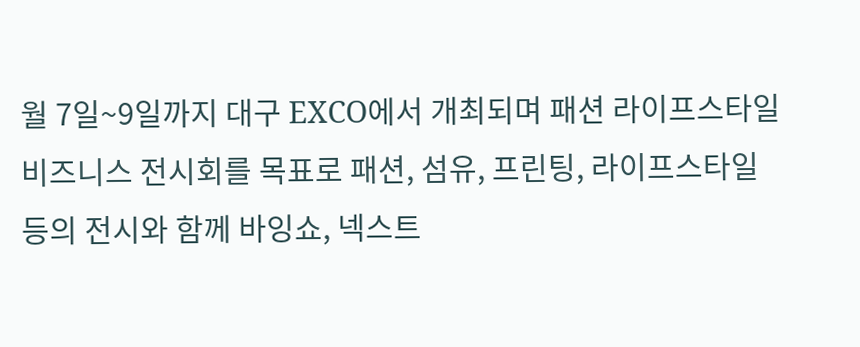월 7일~9일까지 대구 EXCO에서 개최되며 패션 라이프스타일 비즈니스 전시회를 목표로 패션, 섬유, 프린팅, 라이프스타일 등의 전시와 함께 바잉쇼, 넥스트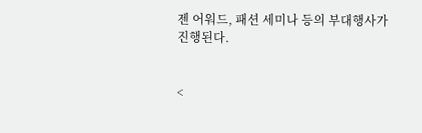젠 어워드, 패션 세미나 등의 부대행사가 진행된다.


<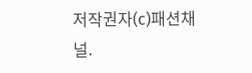저작권자(c)패션채널.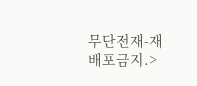무단전재-재배포금지.>